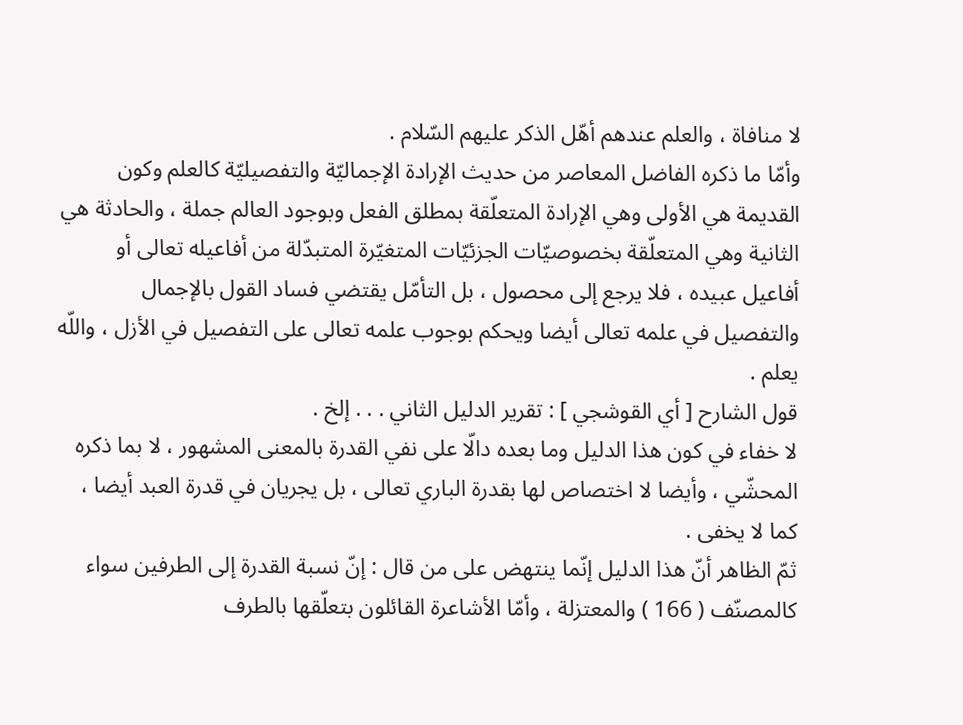لا منافاة ، والعلم عندهم أهّل الذكر عليهم السّلام .
وأمّا ما ذكره الفاضل المعاصر من حديث الإرادة الإجماليّة والتفصيليّة كالعلم وكون القديمة هي الأولى وهي الإرادة المتعلّقة بمطلق الفعل وبوجود العالم جملة ، والحادثة هي الثانية وهي المتعلّقة بخصوصيّات الجزئيّات المتغيّرة المتبدّلة من أفاعيله تعالى أو أفاعيل عبيده ، فلا يرجع إلى محصول ، بل التأمّل يقتضي فساد القول بالإجمال والتفصيل في علمه تعالى أيضا ويحكم بوجوب علمه تعالى على التفصيل في الأزل ، واللّه يعلم .
قول الشارح [ أي القوشجي ] : تقرير الدليل الثاني . . . إلخ .
لا خفاء في كون هذا الدليل وما بعده دالّا على نفي القدرة بالمعنى المشهور ، لا بما ذكره المحشّي ، وأيضا لا اختصاص لها بقدرة الباري تعالى ، بل يجريان في قدرة العبد أيضا ، كما لا يخفى .
ثمّ الظاهر أنّ هذا الدليل إنّما ينتهض على من قال : إنّ نسبة القدرة إلى الطرفين سواء كالمصنّف ( 166 ) والمعتزلة ، وأمّا الأشاعرة القائلون بتعلّقها بالطرف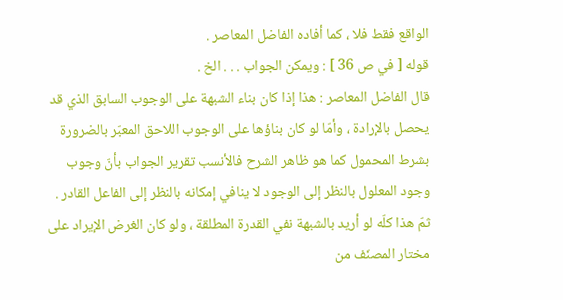الواقع فقط فلا ، كما أفاده الفاضل المعاصر .
قوله [ في ص 36 ] : ويمكن الجواب . . . الخ .
قال الفاضل المعاصر : هذا إذا كان بناء الشبهة على الوجوب السابق الذي قد يحصل بالإرادة ، وأمّا لو كان بناؤها على الوجوب اللاحق المعبّر بالضرورة بشرط المحمول كما هو ظاهر الشرح فالأنسب تقرير الجواب بأنّ وجوب وجود المعلول بالنظر إلى الوجود لا ينافي إمكانه بالنظر إلى الفاعل القادر .
ثمّ هذا كلّه لو أريد بالشبهة نفي القدرة المطلقة ، ولو كان الغرض الإيراد على مختار المصنّف من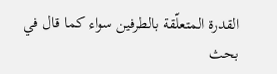القدرة المتعلّقة بالطرفين سواء كما قال في بحث